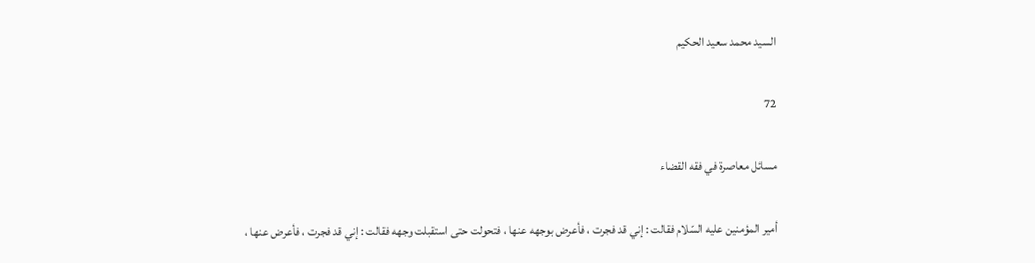السيد محمد سعيد الحكيم

72

مسائل معاصرة في فقه القضاء

أمير المؤمنين عليه السّلام فقالت : إني قد فجرت ، فأعرض بوجهه عنها ، فتحولت حتى استقبلت وجهه فقالت : إني قد فجرت ، فأعرض عنها ،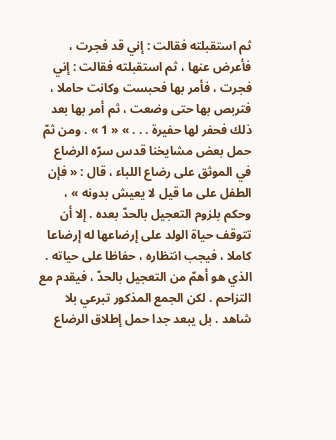ثم استقبلته فقالت : إني قد فجرت ، فأعرض عنها ، ثم استقبلته فقالت : إني فجرت ، فأمر بها فحبست وكانت حاملا ، فتربص بها حتى وضعت ، ثم أمر بها بعد ذلك فحفر لها حفيرة . . . » « 1 » . ومن ثمّ حمل بعض مشايخنا قدس سرّه الرضاع في الموثق على رضاع اللباء ، قال : « فإن الطفل على ما قيل لا يعيش بدونه » ، وحكم بلزوم التعجيل بالحدّ بعده . إلا أن تتوقف حياة الولد على إرضاعها له إرضاعا كاملا ، فيجب انتظاره ، حفاظا على حياته . الذي هو أهمّ من التعجيل بالحدّ ، فيقدم مع التزاحم . لكن الجمع المذكور تبرعي بلا شاهد . بل يبعد جدا حمل إطلاق الرضاع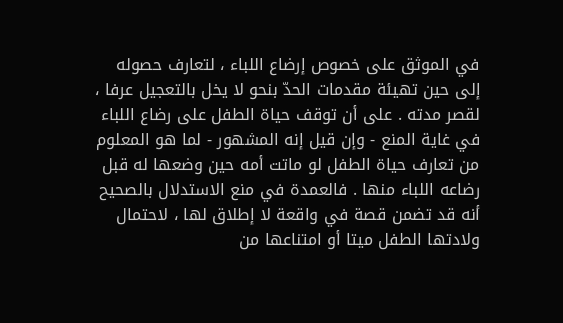في الموثق على خصوص إرضاع اللباء ، لتعارف حصوله إلى حين تهيئة مقدمات الحدّ بنحو لا يخل بالتعجيل عرفا ، لقصر مدته . على أن توقف حياة الطفل على رضاع اللباء في غاية المنع - وإن قيل إنه المشهور - لما هو المعلوم من تعارف حياة الطفل لو ماتت أمه حين وضعها له قبل رضاعه اللباء منها . فالعمدة في منع الاستدلال بالصحيح أنه قد تضمن قصة في واقعة لا إطلاق لها ، لاحتمال ولادتها الطفل ميتا أو امتناعها من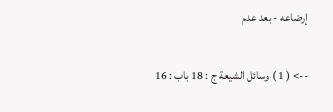إرضاعه - بعد عدم

--> ( 1 ) وسائل الشيعة ج : 18 باب : 16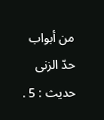من أبواب حدّ الزنى حديث : 5 .